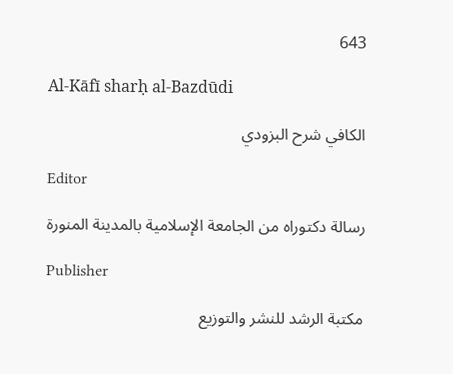643

Al-Kāfī sharḥ al-Bazdūdi

الكافي شرح البزودي

Editor

رسالة دكتوراه من الجامعة الإسلامية بالمدينة المنورة

Publisher

مكتبة الرشد للنشر والتوزيع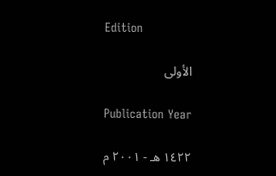Edition

الأولى

Publication Year

١٤٢٢ هـ - ٢٠٠١ م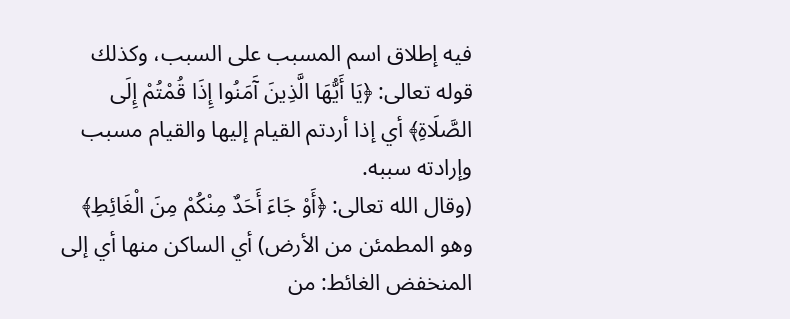فيه إطلاق اسم المسبب على السبب، وكذلك قوله تعالى: ﴿يَا أَيُّهَا الَّذِينَ آَمَنُوا إِذَا قُمْتُمْ إِلَى الصَّلَاةِ﴾ أي إذا أردتم القيام إليها والقيام مسبب وإرادته سببه.
(وقال الله تعالى: ﴿أَوْ جَاءَ أَحَدٌ مِنْكُمْ مِنَ الْغَائِطِ﴾ وهو المطمئن من الأرض) أي الساكن منها أي إلى المنخفض الغائط: من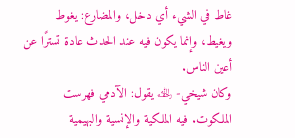غاط في الشيء أي دخل، والمضارع: يغوط ويغيط، وإنما يكون فيه عند الحدث عادة تسترًا عن أعين الناس.
وكان شيخي- ﵀ يقول: الآدمي فهرست الملكوت. فيه الملكية والإنسية والبهيمية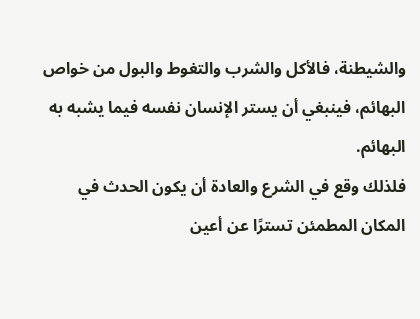والشيطنة، فالأكل والشرب والتغوط والبول من خواص البهائم، فينبغي أن يستر الإنسان نفسه فيما يشبه به البهائم.
فلذلك وقع في الشرع والعادة أن يكون الحدث في المكان المطمئن تسترًا عن أعين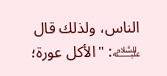الناس، ولذلك قال ﵇: "الأكل عورة؛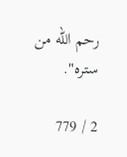رحم الله من ستره".

2 / 779